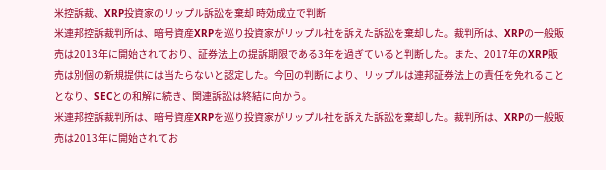米控訴裁、XRP投資家のリップル訴訟を棄却 時効成立で判断
米連邦控訴裁判所は、暗号資産XRPを巡り投資家がリップル社を訴えた訴訟を棄却した。裁判所は、XRPの一般販売は2013年に開始されており、証券法上の提訴期限である3年を過ぎていると判断した。また、2017年のXRP販売は別個の新規提供には当たらないと認定した。今回の判断により、リップルは連邦証券法上の責任を免れることとなり、SECとの和解に続き、関連訴訟は終結に向かう。
米連邦控訴裁判所は、暗号資産XRPを巡り投資家がリップル社を訴えた訴訟を棄却した。裁判所は、XRPの一般販売は2013年に開始されてお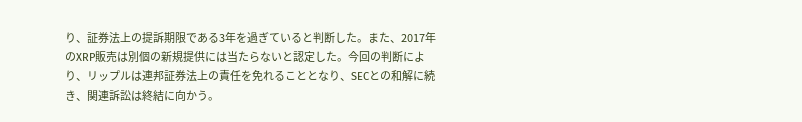り、証券法上の提訴期限である3年を過ぎていると判断した。また、2017年のXRP販売は別個の新規提供には当たらないと認定した。今回の判断により、リップルは連邦証券法上の責任を免れることとなり、SECとの和解に続き、関連訴訟は終結に向かう。